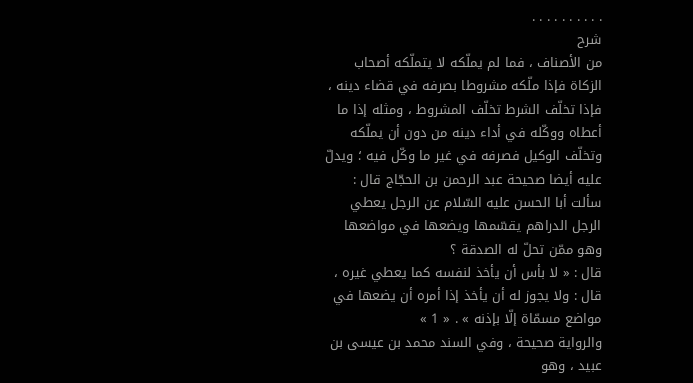. . . . . . . . . .
شرح
من الأصناف ، فما لم يملّكه لا يتملّكه أصحاب الزكاة فإذا ملّكه مشروطا بصرفه في قضاء دينه ، فإذا تخلّف الشرط تخلّف المشروط ، ومثله إذا ما أعطاه ووكّله في أداء دينه من دون أن يملّكه وتخلّف الوكيل فصرفه في غير ما وكّل فيه ؛ ويدلّ عليه أيضا صحيحة عبد الرحمن بن الحجّاج قال : سألت أبا الحسن عليه السّلام عن الرجل يعطي الرجل الدراهم يقسّمها ويضعها في مواضعها وهو ممّن تحلّ له الصدقة ؟
قال : « لا بأس أن يأخذ لنفسه كما يعطي غيره ، قال : ولا يجوز له أن يأخذ إذا أمره أن يضعها في مواضع مسمّاة إلّا بإذنه » . « 1 »
والرواية صحيحة ، وفي السند محمد بن عيسى بن عبيد ، وهو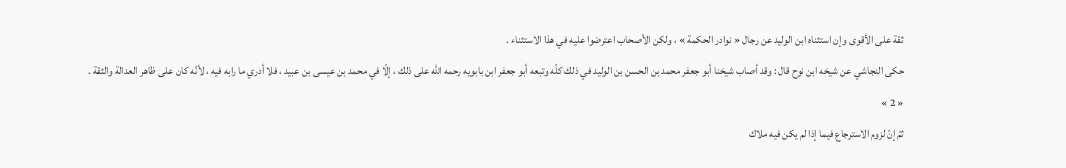ثقة على الأقوى وإن استثناه ابن الوليد عن رجال « نوادر الحكمة » ، ولكن الأصحاب اعترضوا عليه في هذا الاستثناء .
حكى النجاشي عن شيخه ابن نوح قال : وقد أصاب شيخنا أبو جعفر محمد بن الحسن بن الوليد في ذلك كلّه وتبعه أبو جعفر ابن بابويه رحمه اللّه على ذلك ، إلّا في محمد بن عيسى بن عبيد ، فلا أدري ما رابه فيه ، لأنّه كان على ظاهر العدالة والثقة . « 2 »
ثمّ إنّ لزوم الاسترجاع فيما إذا لم يكن فيه ملاك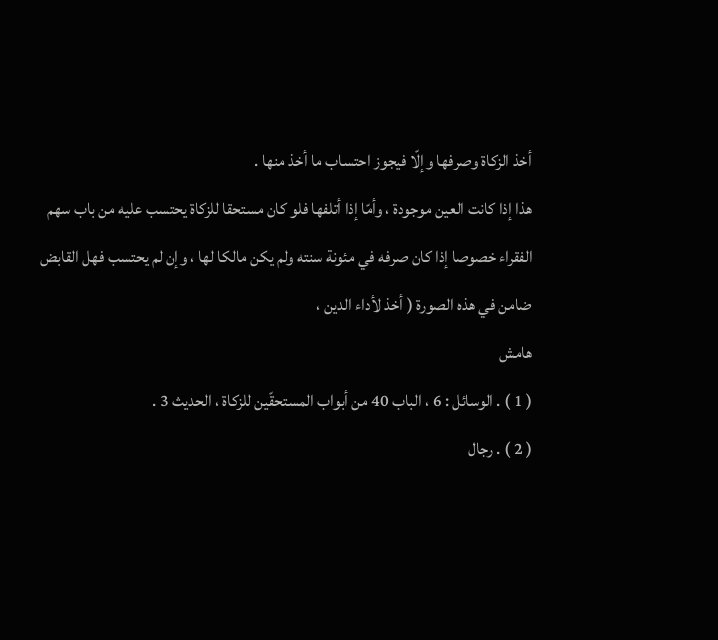أخذ الزكاة وصرفها وإلّا فيجوز احتساب ما أخذ منها .
هذا إذا كانت العين موجودة ، وأمّا إذا أتلفها فلو كان مستحقا للزكاة يحتسب عليه من باب سهم الفقراء خصوصا إذا كان صرفه في مئونة سنته ولم يكن مالكا لها ، وإن لم يحتسب فهل القابض ضامن في هذه الصورة ( أخذ لأداء الدين ،
هامش
( 1 ) . الوسائل : 6 ، الباب 40 من أبواب المستحقّين للزكاة ، الحديث 3 .
( 2 ) . رجال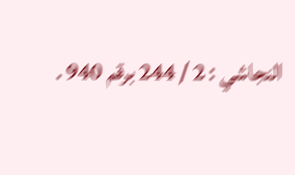النجاشي : 2 / 244 برقم 940 .